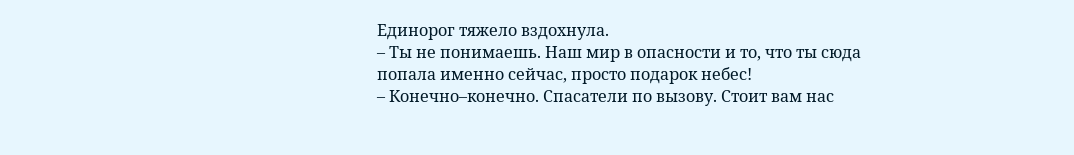Единорог тяжело вздохнула.
– Ты не понимаешь. Наш мир в опасности и то, что ты сюда попала именно сейчас, просто подарок небес!
– Конечно–конечно. Спасатели по вызову. Стоит вам нас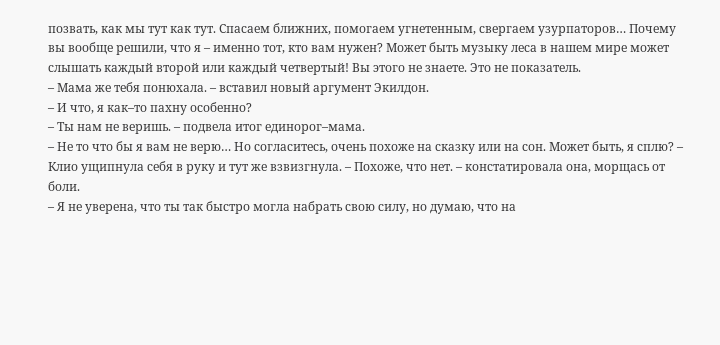позвать, как мы тут как тут. Спасаем ближних, помогаем угнетенным, свергаем узурпаторов… Почему вы вообще решили, что я – именно тот, кто вам нужен? Может быть музыку леса в нашем мире может слышать каждый второй или каждый четвертый! Вы этого не знаете. Это не показатель.
– Мама же тебя понюхала. – вставил новый аргумент Экилдон.
– И что, я как–то пахну особенно?
– Ты нам не веришь. – подвела итог единорог–мама.
– Не то что бы я вам не верю… Но согласитесь, очень похоже на сказку или на сон. Может быть, я сплю? – Клио ущипнула себя в руку и тут же взвизгнула. – Похоже, что нет. – констатировала она, морщась от боли.
– Я не уверена, что ты так быстро могла набрать свою силу, но думаю, что на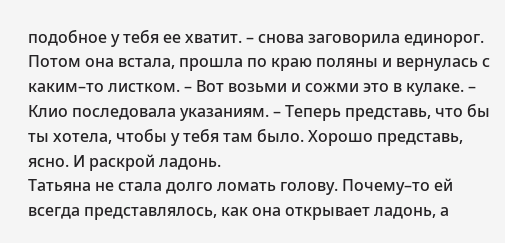подобное у тебя ее хватит. – снова заговорила единорог. Потом она встала, прошла по краю поляны и вернулась с каким–то листком. – Вот возьми и сожми это в кулаке. – Клио последовала указаниям. – Теперь представь, что бы ты хотела, чтобы у тебя там было. Хорошо представь, ясно. И раскрой ладонь.
Татьяна не стала долго ломать голову. Почему–то ей всегда представлялось, как она открывает ладонь, а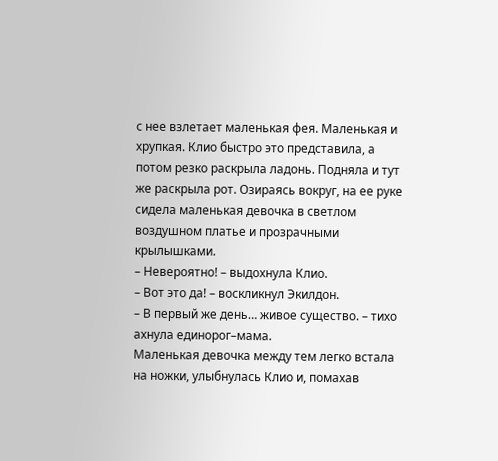с нее взлетает маленькая фея. Маленькая и хрупкая. Клио быстро это представила, а потом резко раскрыла ладонь. Подняла и тут же раскрыла рот. Озираясь вокруг, на ее руке сидела маленькая девочка в светлом воздушном платье и прозрачными крылышками.
– Невероятно! – выдохнула Клио.
– Вот это да! – воскликнул Экилдон.
– В первый же день… живое существо. – тихо ахнула единорог–мама.
Маленькая девочка между тем легко встала на ножки, улыбнулась Клио и, помахав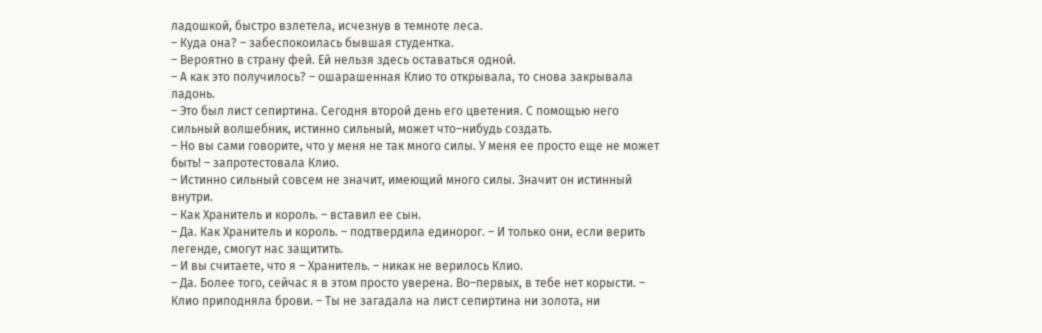ладошкой, быстро взлетела, исчезнув в темноте леса.
– Куда она? – забеспокоилась бывшая студентка.
– Вероятно в страну фей. Ей нельзя здесь оставаться одной.
– А как это получилось? – ошарашенная Клио то открывала, то снова закрывала ладонь.
– Это был лист сепиртина. Сегодня второй день его цветения. С помощью него сильный волшебник, истинно сильный, может что–нибудь создать.
– Но вы сами говорите, что у меня не так много силы. У меня ее просто еще не может быть! – запротестовала Клио.
– Истинно сильный совсем не значит, имеющий много силы. Значит он истинный внутри.
– Как Хранитель и король. – вставил ее сын.
– Да. Как Хранитель и король. – подтвердила единорог. – И только они, если верить легенде, смогут нас защитить.
– И вы считаете, что я – Хранитель. – никак не верилось Клио.
– Да. Более того, сейчас я в этом просто уверена. Во–первых, в тебе нет корысти. – Клио приподняла брови. – Ты не загадала на лист сепиртина ни золота, ни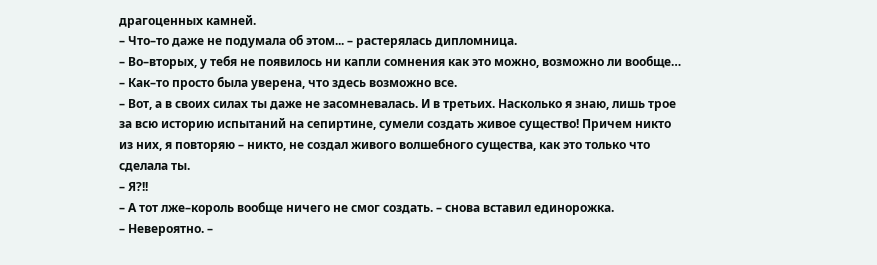драгоценных камней.
– Что–то даже не подумала об этом... – растерялась дипломница.
– Во–вторых, у тебя не появилось ни капли сомнения как это можно, возможно ли вообще…
– Как–то просто была уверена, что здесь возможно все.
– Вот, а в своих силах ты даже не засомневалась. И в третьих. Насколько я знаю, лишь трое за всю историю испытаний на сепиртине, сумели создать живое существо! Причем никто из них, я повторяю – никто, не создал живого волшебного существа, как это только что сделала ты.
– Я?!!
– А тот лже–король вообще ничего не смог создать. – снова вставил единорожка.
– Невероятно. –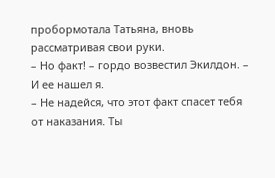пробормотала Татьяна, вновь рассматривая свои руки.
– Но факт! – гордо возвестил Экилдон. – И ее нашел я.
– Не надейся, что этот факт спасет тебя от наказания. Ты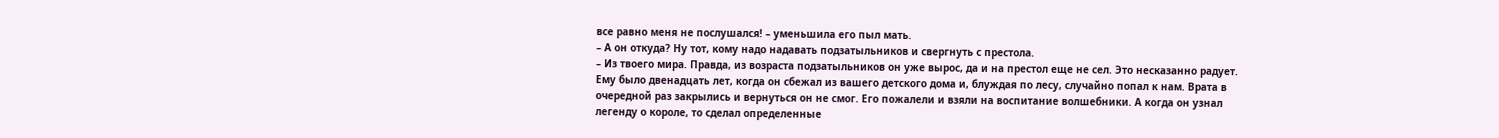все равно меня не послушался! – уменьшила его пыл мать.
– А он откуда? Ну тот, кому надо надавать подзатыльников и свергнуть с престола.
– Из твоего мира. Правда, из возраста подзатыльников он уже вырос, да и на престол еще не сел. Это несказанно радует. Ему было двенадцать лет, когда он сбежал из вашего детского дома и, блуждая по лесу, случайно попал к нам. Врата в очередной раз закрылись и вернуться он не смог. Его пожалели и взяли на воспитание волшебники. А когда он узнал легенду о короле, то сделал определенные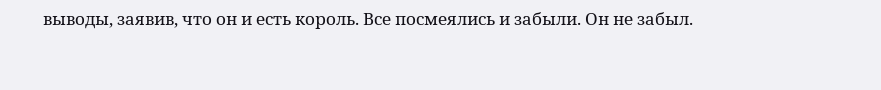выводы, заявив, что он и есть король. Все посмеялись и забыли. Он не забыл.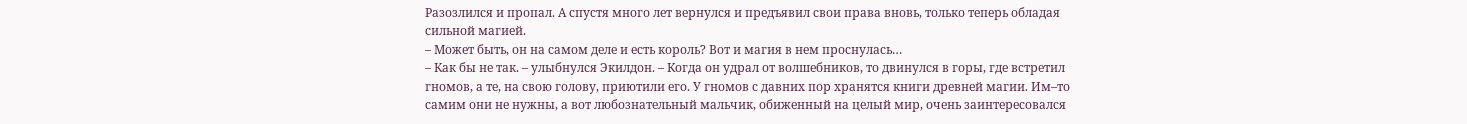Разозлился и пропал. А спустя много лет вернулся и предъявил свои права вновь, только теперь обладая сильной магией.
– Может быть, он на самом деле и есть король? Вот и магия в нем проснулась…
– Как бы не так. – улыбнулся Экилдон. – Когда он удрал от волшебников, то двинулся в горы, где встретил гномов, а те, на свою голову, приютили его. У гномов с давних пор хранятся книги древней магии. Им–то самим они не нужны, а вот любознательный мальчик, обиженный на целый мир, очень заинтересовался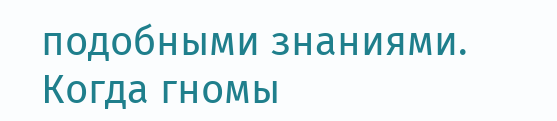подобными знаниями. Когда гномы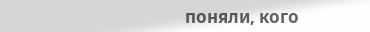поняли, кого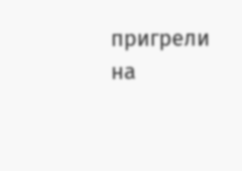пригрели на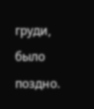груди, было поздно.